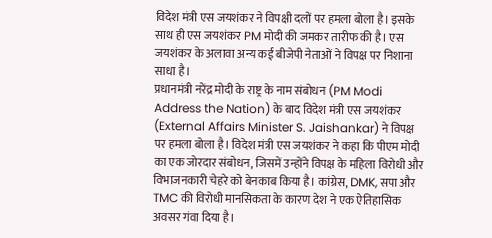विदेश मंत्री एस जयशंकर ने विपक्षी दलों पर हमला बोला है। इसके साथ ही एस जयशंकर PM मोदी की जमकर तारीफ की है। एस जयशंकर के अलावा अन्य कई बीजेपी नेताओं ने विपक्ष पर निशाना साधा है।
प्रधानमंत्री नरेंद्र मोदी के राष्ट्र के नाम संबोधन (PM Modi Address the Nation) के बाद विदेश मंत्री एस जयशंकर (External Affairs Minister S. Jaishankar) ने विपक्ष पर हमला बोला है। विदेश मंत्री एस जयशंकर ने कहा कि पीएम मोदी का एक जोरदार संबोधन, जिसमें उन्होंने विपक्ष के महिला विरोधी और विभाजनकारी चेहरे को बेनकाब किया है। कांग्रेस, DMK, सपा और TMC की विरोधी मानसिकता के कारण देश ने एक ऐतिहासिक अवसर गंवा दिया है।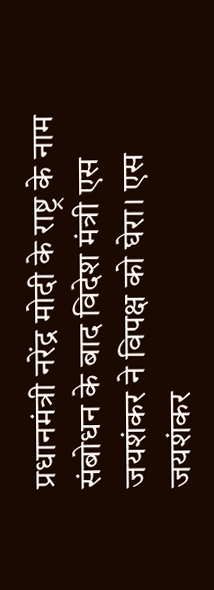प्रधानमंत्री नरेंद्र मोदी के राष्ट्र के नाम संबोधन के बाद विदेश मंत्री एस जयशंकर ने विपक्ष को घेरा। एस जयशंकर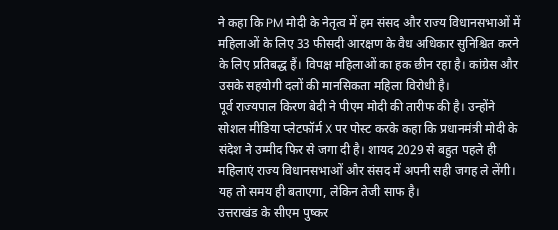ने कहा कि PM मोदी के नेतृत्व में हम संसद और राज्य विधानसभाओं में महिलाओं के लिए 33 फीसदी आरक्षण के वैध अधिकार सुनिश्चित करने के लिए प्रतिबद्ध हैं। विपक्ष महिलाओं का हक छीन रहा है। कांग्रेस और उसके सहयोगी दलों की मानसिकता महिला विरोधी है।
पूर्व राज्यपाल किरण बेदी ने पीएम मोदी की तारीफ की है। उन्होंने सोशल मीडिया प्लेटफॉर्म X पर पोस्ट करके कहा कि प्रधानमंत्री मोदी के संदेश ने उम्मीद फिर से जगा दी है। शायद 2029 से बहुत पहले ही महिलाएं राज्य विधानसभाओं और संसद में अपनी सही जगह ले लेंगी। यह तो समय ही बताएगा, लेकिन तेजी साफ है।
उत्तराखंड के सीएम पुष्कर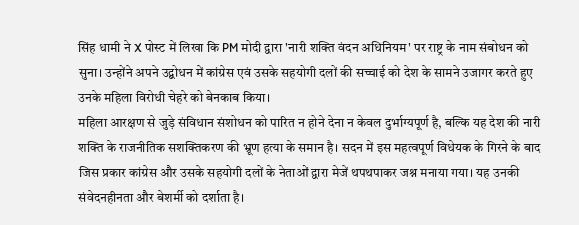सिंह धामी ने X पोस्ट में लिखा कि PM मोदी द्वारा 'नारी शक्ति वंदन अधिनियम' पर राष्ट्र के नाम संबोधन को सुना। उन्होंने अपने उद्बोधन में कांग्रेस एवं उसके सहयोगी दलों की सच्चाई को देश के सामने उजागर करते हुए उनके महिला विरोधी चेहरे को बेनकाब किया।
महिला आरक्षण से जुड़े संविधान संशोधन को पारित न होने देना न केवल दुर्भाग्यपूर्ण है, बल्कि यह देश की नारी शक्ति के राजनीतिक सशक्तिकरण की भ्रूण हत्या के समान है। सदन में इस महत्वपूर्ण विधेयक के गिरने के बाद जिस प्रकार कांग्रेस और उसके सहयोगी दलों के नेताओं द्वारा मेजें थपथपाकर जश्न मनाया गया। यह उनकी संवेदनहीनता और बेशर्मी को दर्शाता है।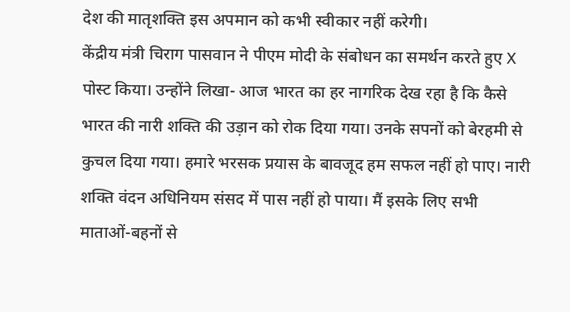देश की मातृशक्ति इस अपमान को कभी स्वीकार नहीं करेगी।
केंद्रीय मंत्री चिराग पासवान ने पीएम मोदी के संबोधन का समर्थन करते हुए X पोस्ट किया। उन्होंने लिखा- आज भारत का हर नागरिक देख रहा है कि कैसे भारत की नारी शक्ति की उड़ान को रोक दिया गया। उनके सपनों को बेरहमी से कुचल दिया गया। हमारे भरसक प्रयास के बावजूद हम सफल नहीं हो पाए। नारी शक्ति वंदन अधिनियम संसद में पास नहीं हो पाया। मैं इसके लिए सभी माताओं-बहनों से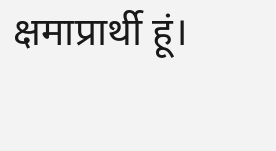क्षमाप्रार्थी हूं।